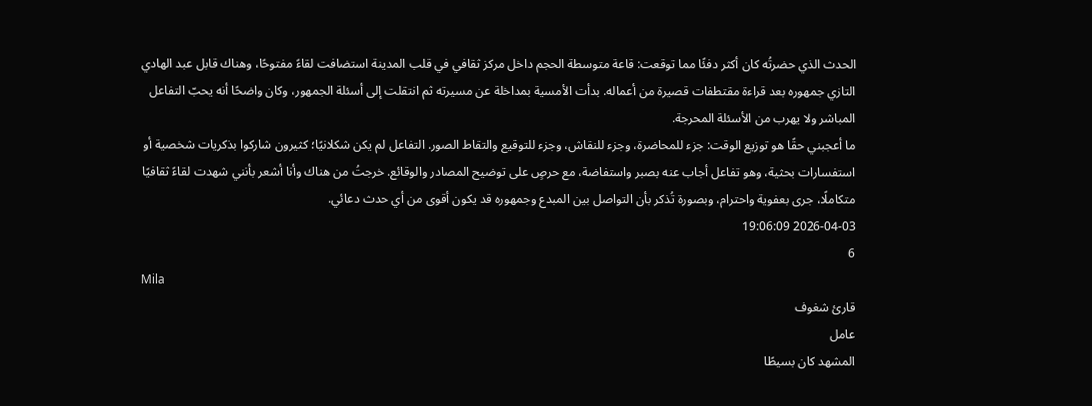الحدث الذي حضرتُه كان أكثر دفئًا مما توقعت: قاعة متوسطة الحجم داخل مركز ثقافي في قلب المدينة استضافت لقاءً مفتوحًا، وهناك قابل عبد الهادي التازي جمهوره بعد قراءة مقتطفات قصيرة من أعماله. بدأت الأمسية بمداخلة عن مسيرته ثم انتقلت إلى أسئلة الجمهور، وكان واضحًا أنه يحبّ التفاعل المباشر ولا يهرب من الأسئلة المحرجة.
ما أعجبني حقًا هو توزيع الوقت: جزء للمحاضرة، وجزء للنقاش، وجزء للتوقيع والتقاط الصور. التفاعل لم يكن شكلانيًا؛ كثيرون شاركوا بذكريات شخصية أو استفسارات بحثية، وهو تفاعل أجاب عنه بصبر واستفاضة، مع حرصٍ على توضيح المصادر والوقائع. خرجتُ من هناك وأنا أشعر بأنني شهدت لقاءً ثقافيًا متكاملًا، جرى بعفوية واحترام، وبصورة تُذكر بأن التواصل بين المبدع وجمهوره قد يكون أقوى من أي حدث دعائي.
2026-04-03 19:06:09
6
Mila
قارئ شغوف
عامل
المشهد كان بسيطًا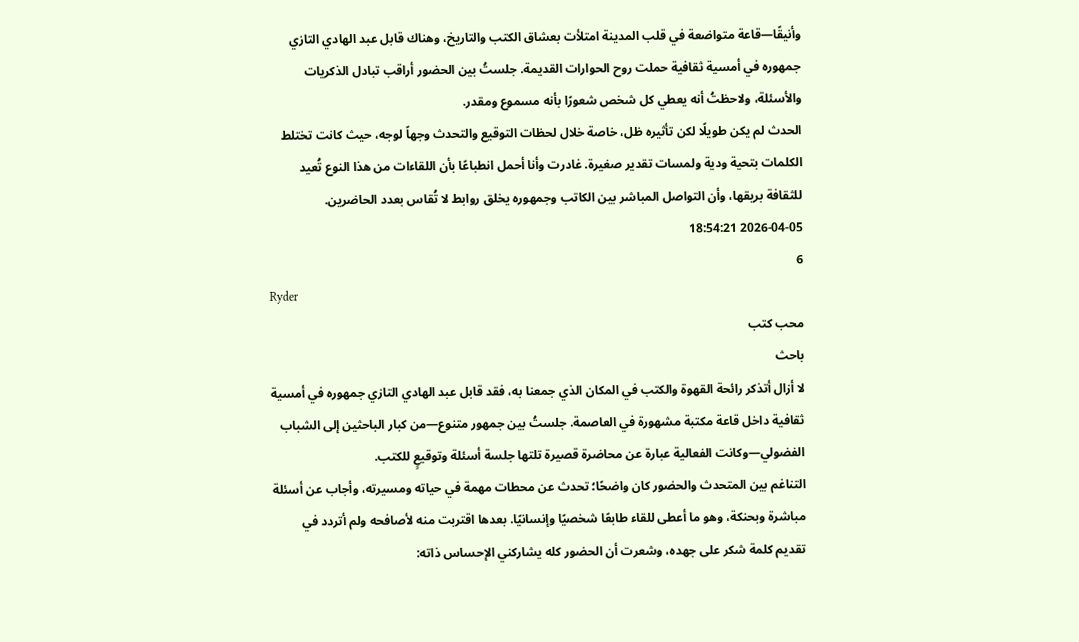وأنيقًا—قاعة متواضعة في قلب المدينة امتلأت بعشاق الكتب والتاريخ، وهناك قابل عبد الهادي التازي جمهوره في أمسية ثقافية حملت روح الحوارات القديمة. جلستُ بين الحضور أراقب تبادل الذكريات والأسئلة، ولاحظتُ أنه يعطي كل شخص شعورًا بأنه مسموع ومقدر.
الحدث لم يكن طويلًا لكن تأثيره ظل، خاصة خلال لحظات التوقيع والتحدث وجهاً لوجه، حيث كانت تختلط الكلمات بتحية ودية ولمسات تقدير صغيرة. غادرت وأنا أحمل انطباعًا بأن اللقاءات من هذا النوع تُعيد للثقافة بريقها، وأن التواصل المباشر بين الكاتب وجمهوره يخلق روابط لا تُقاس بعدد الحاضرين.
2026-04-05 18:54:21
6
Ryder
محب كتب
باحث
لا أزال أتذكر رائحة القهوة والكتب في المكان الذي جمعنا به، فقد قابل عبد الهادي التازي جمهوره في أمسية ثقافية داخل قاعة مكتبة مشهورة في العاصمة. جلستُ بين جمهور متنوع—من كبار الباحثين إلى الشباب الفضولي—وكانت الفعالية عبارة عن محاضرة قصيرة تلتها جلسة أسئلة وتوقيعٍ للكتب.
التناغم بين المتحدث والحضور كان واضحًا؛ تحدث عن محطات مهمة في حياته ومسيرته، وأجاب عن أسئلة مباشرة وبحنكة، وهو ما أعطى للقاء طابعًا شخصيًا وإنسانيًا. بعدها اقتربت منه لأصافحه ولم أتردد في تقديم كلمة شكر على جهده، وشعرت أن الحضور كله يشاركني الإحساس ذاته: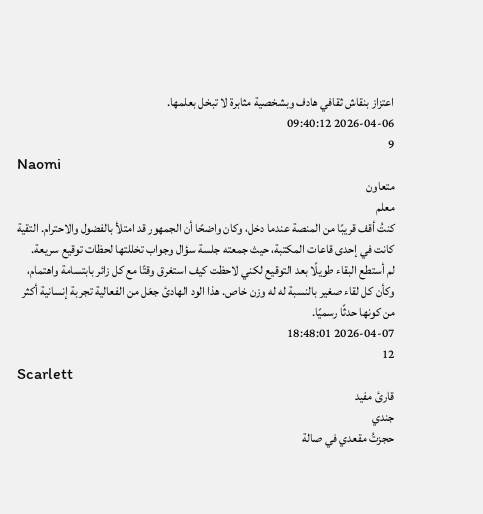اعتزاز بنقاش ثقافي هادف وبشخصية مثابرة لا تبخل بعلمها.
2026-04-06 09:40:12
9
Naomi
متعاون
معلم
كنتُ أقف قريبًا من المنصة عندما دخل، وكان واضحًا أن الجمهور قد امتلأ بالفضول والاحترام. التقية كانت في إحدى قاعات المكتبة، حيث جمعته جلسة سؤال وجواب تخللتها لحظات توقيع سريعة.
لم أستطع البقاء طويلًا بعد التوقيع لكني لاحظت كيف استغرق وقتًا مع كل زائر بابتسامة واهتمام، وكأن كل لقاء صغير بالنسبة له له وزن خاص. هذا الود الهادئ جعَل من الفعالية تجربة إنسانية أكثر من كونها حدثًا رسميًا.
2026-04-07 18:48:01
12
Scarlett
قارئ مفيد
جندي
حجزتُ مقعدي في صالة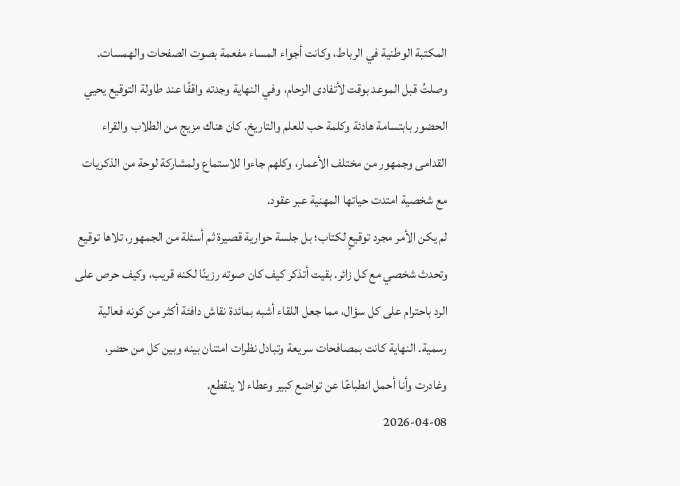المكتبة الوطنية في الرباط، وكانت أجواء المساء مفعمة بصوت الصفحات والهمسات.
وصلتُ قبل الموعد بوقت لأتفادى الزحام، وفي النهاية وجدته واقفًا عند طاولة التوقيع يحيي الحضور بابتسامة هادئة وكلمة حب للعلم والتاريخ. كان هناك مزيج من الطلاب والقراء القدامى وجمهور من مختلف الأعمار، وكلهم جاءوا للاستماع ولمشاركة لوحة من الذكريات مع شخصية امتدت حياتها المهنية عبر عقود.
لم يكن الأمر مجرد توقيعٍ لكتاب؛ بل جلسة حوارية قصيرة ثم أسئلة من الجمهور، تلاها توقيع وتحدث شخصي مع كل زائر. بقيت أتذكر كيف كان صوته رزينًا لكنه قريب، وكيف حرص على الرد باحترام على كل سؤال، مما جعل اللقاء أشبه بمائدة نقاش دافئة أكثر من كونه فعالية رسمية. النهاية كانت بمصافحات سريعة وتبادل نظرات امتنان بينه وبين كل من حضر، وغادرت وأنا أحمل انطباعًا عن تواضع كبير وعطاء لا ينقطع.
2026-04-08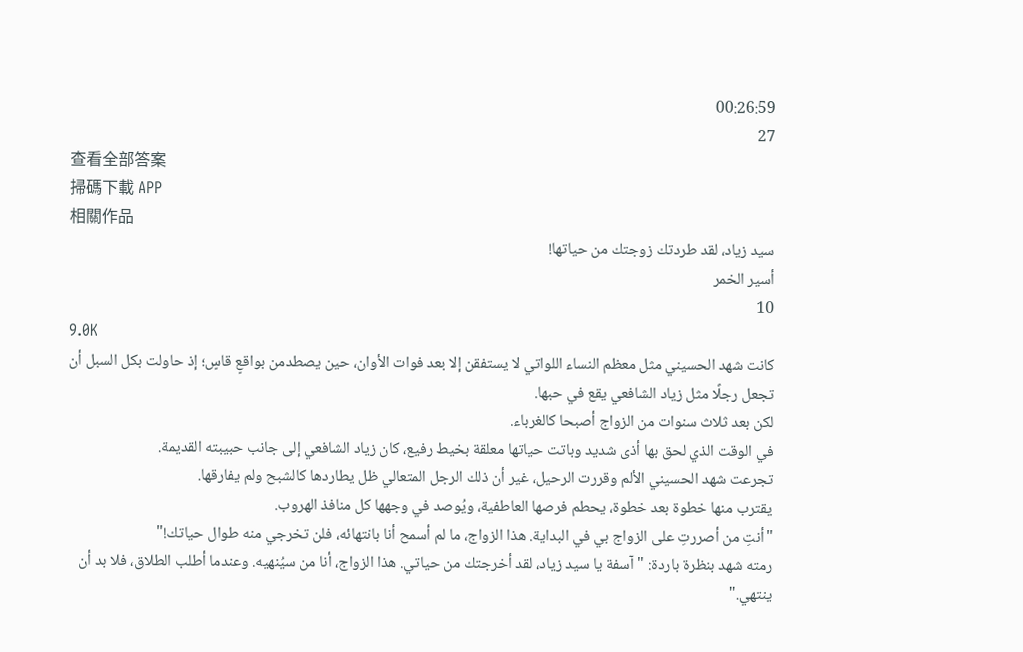00:26:59
27
查看全部答案
掃碼下載 APP
相關作品
سيد زياد، لقد طردتك زوجتك من حياتها!
أسير الخمر
10
9.0K
كانت شهد الحسيني مثل معظم النساء اللواتي لا يستفقن إلا بعد فوات الأوان، حين يصطدمن بواقعٍ قاسٍ؛ إذ حاولت بكل السبل أن تجعل رجلًا مثل زياد الشافعي يقع في حبها.
لكن بعد ثلاث سنوات من الزواج أصبحا كالغرباء.
في الوقت الذي لحق بها أذى شديد وباتت حياتها معلقة بخيط رفيع، كان زياد الشافعي إلى جانب حبيبته القديمة.
تجرعت شهد الحسيني الألم وقررت الرحيل، غير أن ذلك الرجل المتعالي ظل يطاردها كالشبح ولم يفارقها.
يقترب منها خطوة بعد خطوة، يحطم فرصها العاطفية، ويُوصد في وجهها كل منافذ الهروب.
"أنتِ من أصررتِ على الزواج بي في البداية. هذا الزواج، ما لم أسمح أنا بانتهائه، فلن تخرجي منه طوال حياتك!"
رمته شهد بنظرة باردة: "آسفة يا سيد زياد، لقد أخرجتك من حياتي. هذا الزواج، أنا من سيُنهيه. وعندما أطلب الطلاق، فلا بد أن ينتهي."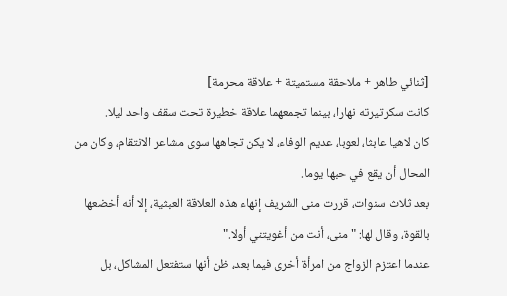[ثنائي طاهر + ملاحقة مستميتة + علاقة محرمة]
كانت سكرتيرته نهارا، بينما تجمعهما علاقة خطيرة تحت سقف واحد ليلا.
كان لاهيا عابثا، لعوبا، عديم الوفاء، لا يكن تجاهها سوى مشاعر الانتقام، وكان من المحال أن يقع في حبها يوما.
بعد ثلاث سنوات، قررت منى الشريف إنهاء هذه العلاقة العبثية، إلا أنه أخضعها بالقوة، وقال لها: "منى، أنت من أغويتني أولا."
عندما اعتزم الزواج من امرأة أخرى فيما بعد، ظن أنها ستفتعل المشاكل، بل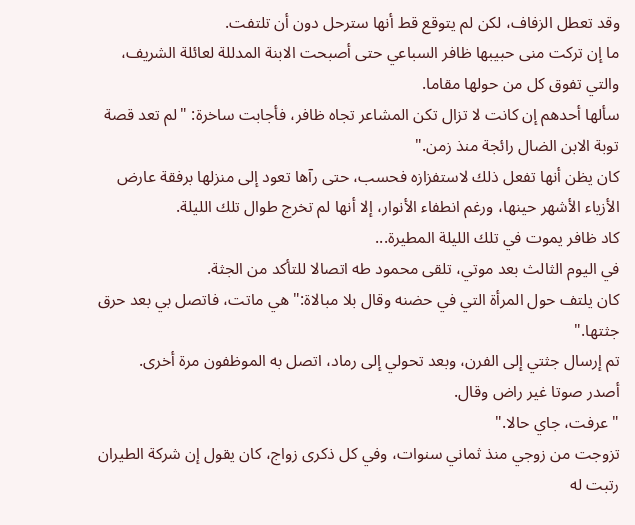وقد تعطل الزفاف، لكن لم يتوقع قط أنها سترحل دون أن تلتفت.
ما إن تركت منى حبيبها ظافر السباعي حتى أصبحت الابنة المدللة لعائلة الشريف، والتي تفوق كل من حولها مقاما.
سألها أحدهم إن كانت لا تزال تكن المشاعر تجاه ظافر، فأجابت ساخرة: "لم تعد قصة توبة الابن الضال رائجة منذ زمن."
كان يظن أنها تفعل ذلك لاستفزازه فحسب، حتى رآها تعود إلى منزلها برفقة عارض الأزياء الأشهر حينها، ورغم انطفاء الأنوار، إلا أنها لم تخرج طوال تلك الليلة.
كاد ظافر يموت في تلك الليلة المطيرة...
في اليوم الثالث بعد موتي، تلقى محمود طه اتصالا للتأكد من الجثة.
كان يلتف حول المرأة التي في حضنه وقال بلا مبالاة:" هي ماتت، فاتصل بي بعد حرق جثتها."
تم إرسال جثتي إلى الفرن، وبعد تحولي إلى رماد، اتصل به الموظفون مرة أخرى.
أصدر صوتا غير راض وقال.
"عرفت، جاي حالا."
تزوجت من زوجي منذ ثماني سنوات، وفي كل ذكرى زواج، كان يقول إن شركة الطيران رتبت له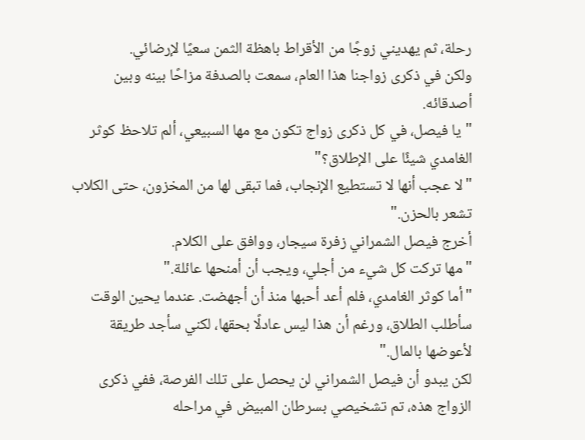رحلة، ثم يهديني زوجًا من الأقراط باهظة الثمن سعيًا لإرضائي.
ولكن في ذكرى زواجنا هذا العام، سمعت بالصدفة مزاحًا بينه وبين أصدقائه.
"يا فيصل، في كل ذكرى زواج تكون مع مها السبيعي، ألم تلاحظ كوثر الغامدي شيئًا على الإطلاق؟"
"لا عجب أنها لا تستطيع الإنجاب، فما تبقى لها من المخزون، حتى الكلاب تشعر بالحزن."
أخرج فيصل الشمراني زفرة سيجار، ووافق على الكلام.
"مها تركت كل شيء من أجلي، ويجب أن أمنحها عائلة."
"أما كوثر الغامدي، فلم أعد أحبها منذ أن أجهضت. عندما يحين الوقت سأطلب الطلاق، ورغم أن هذا ليس عادلًا بحقها، لكني سأجد طريقة لأعوضها بالمال."
لكن يبدو أن فيصل الشمراني لن يحصل على تلك الفرصة، ففي ذكرى الزواج هذه، تم تشخيصي بسرطان المبيض في مراحله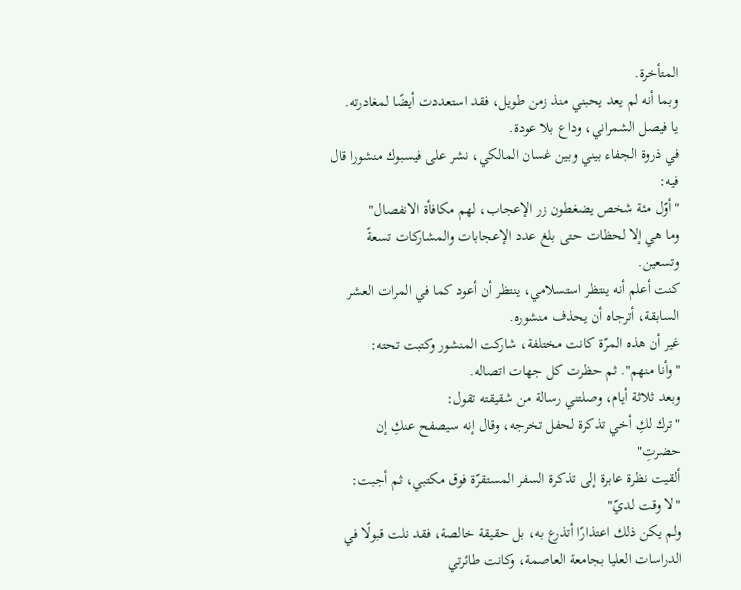المتأخرة.
وبما أنه لم يعد يحبني منذ زمن طويل، فقد استعددت أيضًا لمغادرته.
يا فيصل الشمراني، وداع بلا عودة.
في ذروة الجفاء بيني وبين غسان المالكي، نشر على فيسبوك منشورا قال فيه:
"أوّل مئة شخص يضغطون زر الإعجاب، لهم مكافأة الانفصال"
وما هي إلا لحظات حتى بلغ عدد الإعجابات والمشاركات تسعةً وتسعين.
كنت أعلم أنه ينتظر استسلامي، ينتظر أن أعود كما في المرات العشر السابقة، أترجاه أن يحذف منشوره.
غير أن هذه المرّة كانت مختلفة، شاركت المنشور وكتبت تحته:
"وأنا منهم". ثم حظرت كل جهات اتصاله.
وبعد ثلاثة أيام، وصلتني رسالة من شقيقته تقول:
"ترك لكِ أخي تذكرة لحفل تخرجه، وقال إنه سيصفح عنكِ إن حضرتِ"
ألقيت نظرة عابرة إلى تذكرة السفر المستقرّة فوق مكتبي، ثم أجبت:
"لا وقت لديّ"
ولم يكن ذلك اعتذارًا أتذرع به، بل حقيقة خالصة، فقد نلت قبولًا في الدراسات العليا بجامعة العاصمة، وكانت طائرتي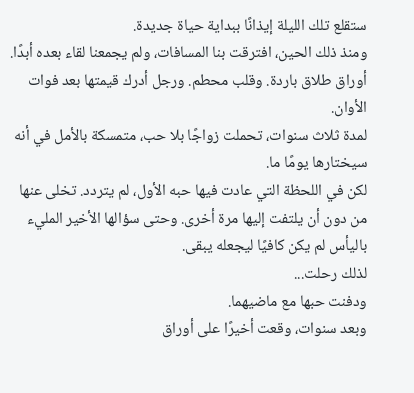ستقلع تلك الليلة إيذانًا ببداية حياة جديدة.
ومنذ ذلك الحين، افترقت بنا المسافات، ولم يجمعنا لقاء بعده أبدًا.
أوراق طلاق باردة. وقلب محطم. ورجل أدرك قيمتها بعد فوات الأوان.
لمدة ثلاث سنوات، تحملت زواجًا بلا حب، متمسكة بالأمل في أنه سيختارها يومًا ما.
لكن في اللحظة التي عادت فيها حبه الأول، لم يتردد. تخلى عنها من دون أن يلتفت إليها مرة أخرى. وحتى سؤالها الأخير المليء باليأس لم يكن كافيًا ليجعله يبقى.
لذلك رحلت...
ودفنت حبها مع ماضيهما.
وبعد سنوات، وقعت أخيرًا على أوراق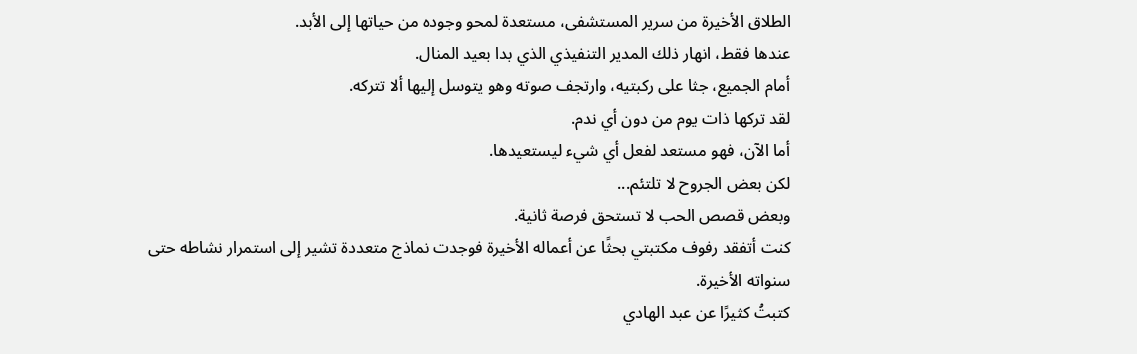الطلاق الأخيرة من سرير المستشفى، مستعدة لمحو وجوده من حياتها إلى الأبد.
عندها فقط، انهار ذلك المدير التنفيذي الذي بدا بعيد المنال.
أمام الجميع، جثا على ركبتيه، وارتجف صوته وهو يتوسل إليها ألا تتركه.
لقد تركها ذات يوم من دون أي ندم.
أما الآن، فهو مستعد لفعل أي شيء ليستعيدها.
لكن بعض الجروح لا تلتئم...
وبعض قصص الحب لا تستحق فرصة ثانية.
كنت أتفقد رفوف مكتبتي بحثًا عن أعماله الأخيرة فوجدت نماذج متعددة تشير إلى استمرار نشاطه حتى سنواته الأخيرة.
كتبتُ كثيرًا عن عبد الهادي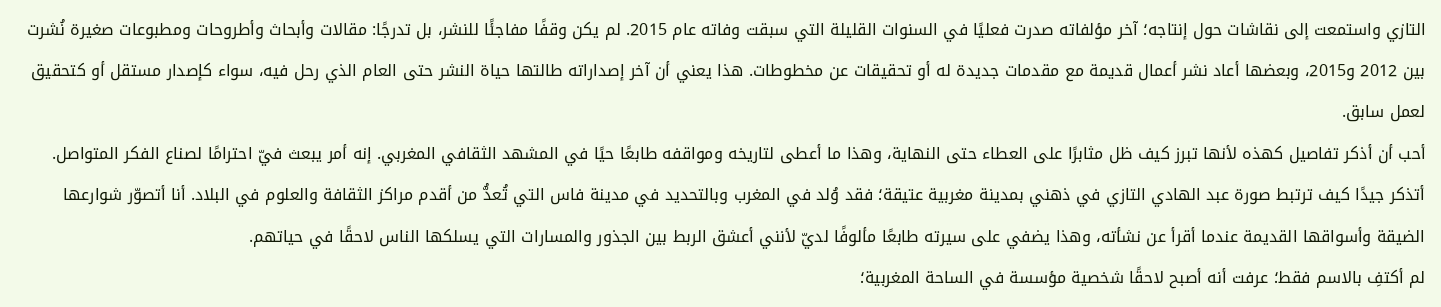التازي واستمعت إلى نقاشات حول إنتاجه؛ آخر مؤلفاته صدرت فعليًا في السنوات القليلة التي سبقت وفاته عام 2015. لم يكن وقفًا مفاجئًا للنشر، بل تدرجًا: مقالات وأبحاث وأطروحات ومطبوعات صغيرة نُشرت بين 2012 و2015، وبعضها أعاد نشر أعمال قديمة مع مقدمات جديدة له أو تحقيقات عن مخطوطات. هذا يعني أن آخر إصداراته طالتها حياة النشر حتى العام الذي رحل فيه، سواء كإصدار مستقل أو كتحقيق لعمل سابق.
أحب أن أذكر تفاصيل كهذه لأنها تبرز كيف ظل مثابرًا على العطاء حتى النهاية، وهذا ما أعطى لتاريخه ومواقفه طابعًا حيًا في المشهد الثقافي المغربي. إنه أمر يبعث فيّ احترامًا لصناع الفكر المتواصل.
أتذكر جيدًا كيف ترتبط صورة عبد الهادي التازي في ذهني بمدينة مغربية عتيقة؛ فقد وُلد في المغرب وبالتحديد في مدينة فاس التي تُعدُّ من أقدم مراكز الثقافة والعلوم في البلاد. أنا أتصوّر شوارعها الضيقة وأسواقها القديمة عندما أقرأ عن نشأته، وهذا يضفي على سيرته طابعًا مألوفًا لديّ لأنني أعشق الربط بين الجذور والمسارات التي يسلكها الناس لاحقًا في حياتهم.
لم أكتفِ بالاسم فقط؛ عرفت أنه أصبح لاحقًا شخصية مؤسسة في الساحة المغربية؛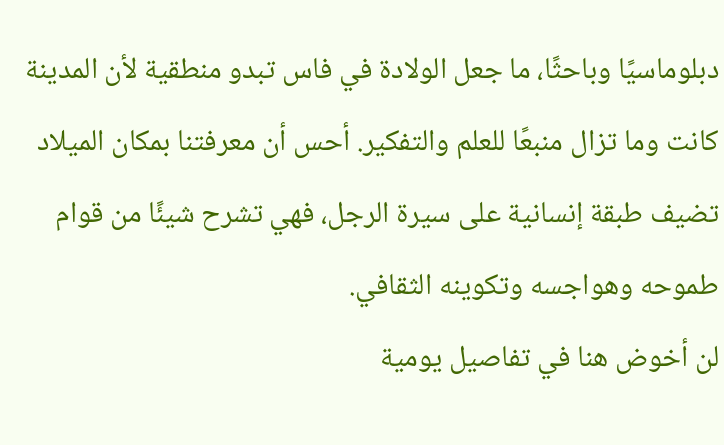دبلوماسيًا وباحثًا، ما جعل الولادة في فاس تبدو منطقية لأن المدينة كانت وما تزال منبعًا للعلم والتفكير. أحس أن معرفتنا بمكان الميلاد تضيف طبقة إنسانية على سيرة الرجل، فهي تشرح شيئًا من قوام طموحه وهواجسه وتكوينه الثقافي.
لن أخوض هنا في تفاصيل يومية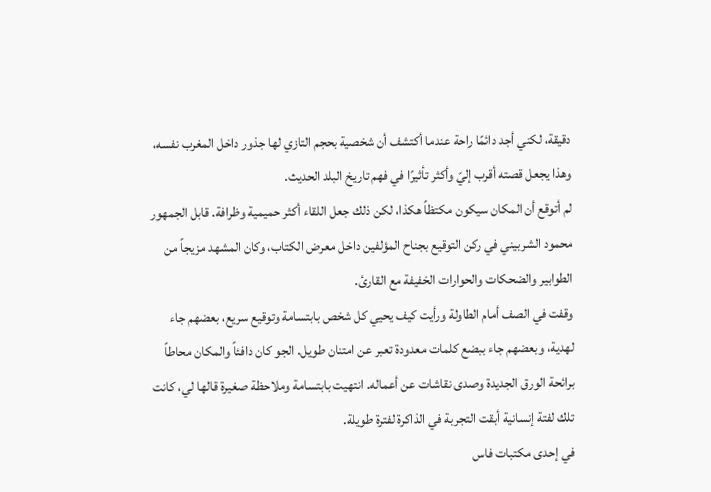دقيقة، لكني أجد دائمًا راحة عندما أكتشف أن شخصية بحجم التازي لها جذور داخل المغرب نفسه، وهذا يجعل قصته أقرب إليّ وأكثر تأثيرًا في فهم تاريخ البلد الحديث.
لم أتوقع أن المكان سيكون مكتظاً هكذا، لكن ذلك جعل اللقاء أكثر حميمية وظرافة. قابل الجمهور محمود الشربيني في ركن التوقيع بجناح المؤلفين داخل معرض الكتاب، وكان المشهد مزيجاً من الطوابير والضحكات والحوارات الخفيفة مع القارئ.
وقفت في الصف أمام الطاولة ورأيت كيف يحيي كل شخص بابتسامة وتوقيع سريع، بعضهم جاء لهدية، وبعضهم جاء ببضع كلمات معدودة تعبر عن امتنان طويل. الجو كان دافئاً والمكان محاطاً برائحة الورق الجديدة وصدى نقاشات عن أعماله. انتهيت بابتسامة وملاحظة صغيرة قالها لي، كانت تلك لفتة إنسانية أبقت التجربة في الذاكرة لفترة طويلة.
في إحدى مكتبات فاس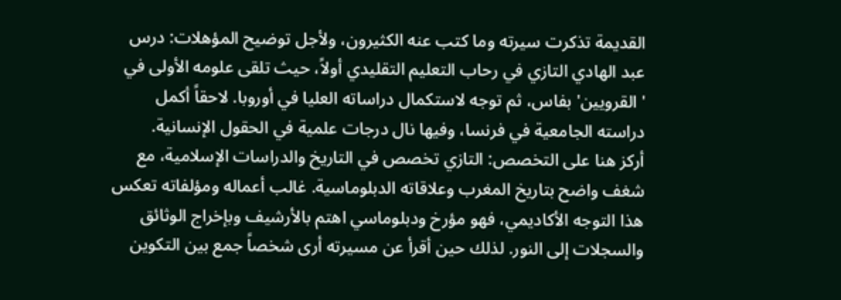القديمة تذكرت سيرته وما كتب عنه الكثيرون، ولأجل توضيح المؤهلات: درس عبد الهادي التازي في رحاب التعليم التقليدي أولاً، حيث تلقى علومه الأولى في 'القرويين' بفاس، ثم توجه لاستكمال دراساته العليا في أوروبا. لاحقاً أكمل دراسته الجامعية في فرنسا، وفيها نال درجات علمية في الحقول الإنسانية.
أركز هنا على التخصص: التازي تخصص في التاريخ والدراسات الإسلامية، مع شغف واضح بتاريخ المغرب وعلاقاته الدبلوماسية. غالب أعماله ومؤلفاته تعكس هذا التوجه الأكاديمي، فهو مؤرخ ودبلوماسي اهتم بالأرشيف وبإخراج الوثائق والسجلات إلى النور. لذلك حين أقرأ عن مسيرته أرى شخصاً جمع بين التكوين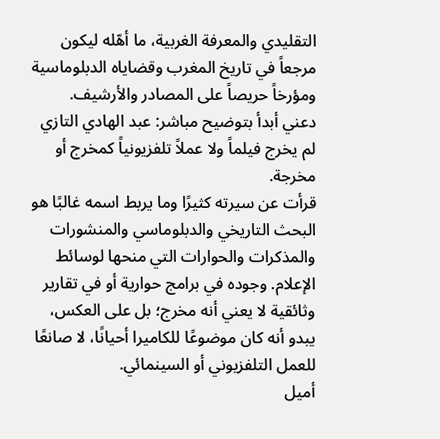التقليدي والمعرفة الغربية، ما أهّله ليكون مرجعاً في تاريخ المغرب وقضاياه الدبلوماسية ومؤرخاً حريصاً على المصادر والأرشيف.
دعني أبدأ بتوضيح مباشر: عبد الهادي التازي لم يخرج فيلماً ولا عملاً تلفزيونياً كمخرج أو مخرجة.
قرأت عن سيرته كثيرًا وما يربط اسمه غالبًا هو البحث التاريخي والدبلوماسي والمنشورات والمذكرات والحوارات التي منحها لوسائط الإعلام. وجوده في برامج حوارية أو في تقارير وثائقية لا يعني أنه مخرج؛ بل على العكس، يبدو أنه كان موضوعًا للكاميرا أحيانًا، لا صانعًا للعمل التلفزيوني أو السينمائي.
أميل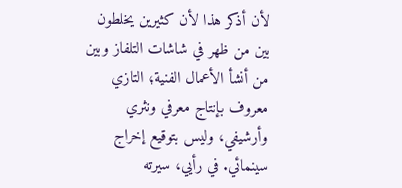لأن أذكر هذا لأن كثيرين يخلطون بين من ظهر في شاشات التلفاز وبين من أنشأ الأعمال الفنية؛ التازي معروف بإنتاج معرفي ونثري وأرشيفي، وليس بتوقيع إخراج سينمائي. في رأيي، سيرته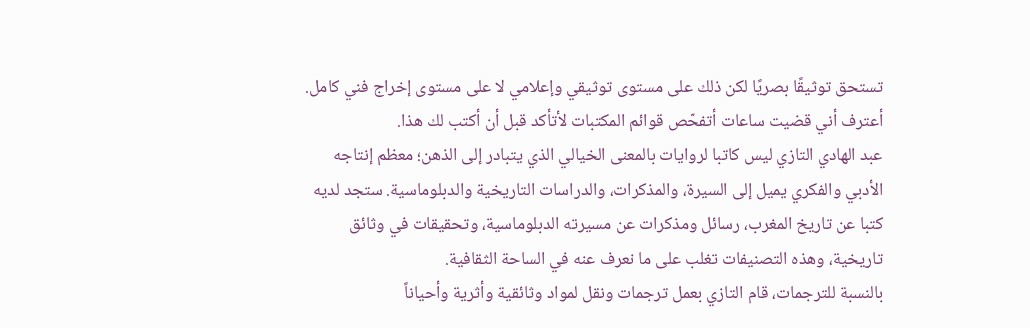تستحق توثيقًا بصريًا لكن ذلك على مستوى توثيقي وإعلامي لا على مستوى إخراج فني كامل.
أعترف أني قضيت ساعات أتفحّص قوائم المكتبات لأتأكد قبل أن أكتب لك هذا.
عبد الهادي التازي ليس كاتبا لروايات بالمعنى الخيالي الذي يتبادر إلى الذهن؛ معظم إنتاجه الأدبي والفكري يميل إلى السيرة، والمذكرات، والدراسات التاريخية والدبلوماسية. ستجد لديه كتبا عن تاريخ المغرب، رسائل ومذكرات عن مسيرته الدبلوماسية، وتحقيقات في وثائق تاريخية، وهذه التصنيفات تغلب على ما نعرف عنه في الساحة الثقافية.
بالنسبة للترجمات، قام التازي بعمل ترجمات ونقل لمواد وثائقية وأثرية وأحياناً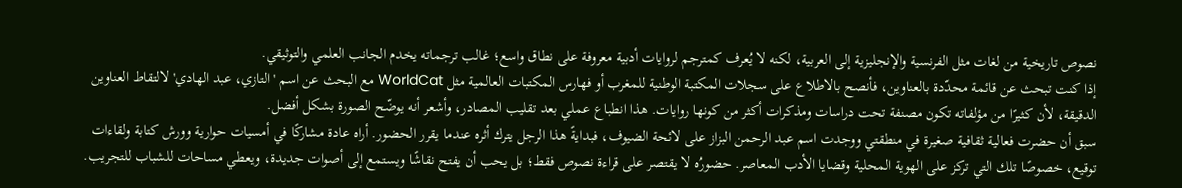نصوص تاريخية من لغات مثل الفرنسية والإنجليزية إلى العربية، لكنه لا يُعرف كمترجم لروايات أدبية معروفة على نطاق واسع؛ غالب ترجماته يخدم الجانب العلمي والتوثيقي.
إذا كنت تبحث عن قائمة محدّدة بالعناوين، فأنصح بالاطلاع على سجلات المكتبة الوطنية للمغرب أو فهارس المكتبات العالمية مثل WorldCat مع البحث عن اسم 'التازي، عبد الهادي' لالتقاط العناوين الدقيقة، لأن كثيرًا من مؤلفاته تكون مصنفة تحت دراسات ومذكرات أكثر من كونها روايات. هذا انطباع عملي بعد تقليب المصادر، وأشعر أنه يوضّح الصورة بشكل أفضل.
سبق أن حضرت فعالية ثقافية صغيرة في منطقتي ووجدت اسم عبد الرحمن البزاز على لائحة الضيوف، فبدايةً هذا الرجل يترك أثره عندما يقرر الحضور. أراه عادة مشاركًا في أمسيات حوارية وورش كتابة ولقاءات توقيع، خصوصًا تلك التي تركز على الهوية المحلية وقضايا الأدب المعاصر. حضورُه لا يقتصر على قراءة نصوص فقط؛ بل يحب أن يفتح نقاشًا ويستمع إلى أصوات جديدة، ويعطي مساحات للشباب للتجريب.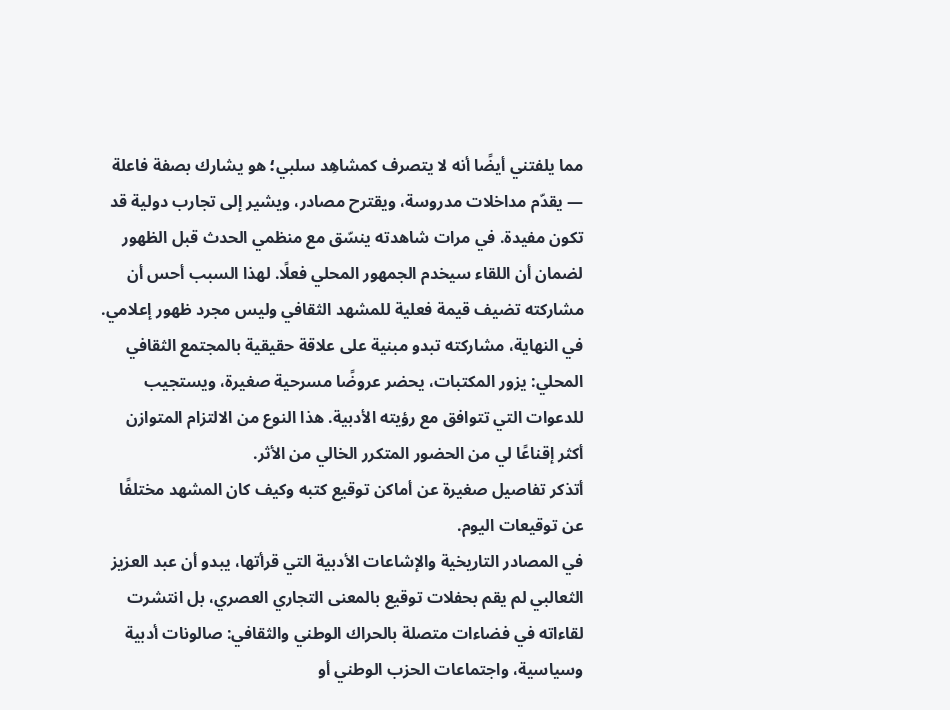مما يلفتني أيضًا أنه لا يتصرف كمشاهِد سلبي؛ هو يشارك بصفة فاعلة — يقدّم مداخلات مدروسة، ويقترح مصادر، ويشير إلى تجارب دولية قد تكون مفيدة. في مرات شاهدته ينسّق مع منظمي الحدث قبل الظهور لضمان أن اللقاء سيخدم الجمهور المحلي فعلًا. لهذا السبب أحس أن مشاركته تضيف قيمة فعلية للمشهد الثقافي وليس مجرد ظهور إعلامي.
في النهاية، مشاركته تبدو مبنية على علاقة حقيقية بالمجتمع الثقافي المحلي: يزور المكتبات، يحضر عروضًا مسرحية صغيرة، ويستجيب للدعوات التي تتوافق مع رؤيته الأدبية. هذا النوع من الالتزام المتوازن أكثر إقناعًا لي من الحضور المتكرر الخالي من الأثر.
أتذكر تفاصيل صغيرة عن أماكن توقيع كتبه وكيف كان المشهد مختلفًا عن توقيعات اليوم.
في المصادر التاريخية والإشاعات الأدبية التي قرأتها، يبدو أن عبد العزيز الثعالبي لم يقم بحفلات توقيع بالمعنى التجاري العصري، بل انتشرت لقاءاته في فضاءات متصلة بالحراك الوطني والثقافي: صالونات أدبية وسياسية، واجتماعات الحزب الوطني أو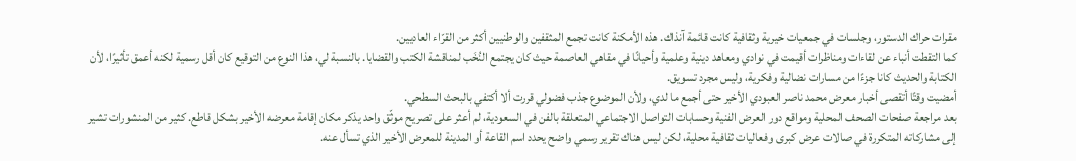مقرات حراك الدستور، وجلسات في جمعيات خيرية وثقافية كانت قائمة آنذاك. هذه الأمكنة كانت تجمع المثقفين والوطنيين أكثر من القرّاء العاديين.
كما التقطت أنباء عن لقاءات ومناظرات أقيمت في نوادي ومعاهد دينية وعلمية وأحيانًا في مقاهي العاصمة حيث كان يجتمع النُخَب لمناقشة الكتب والقضايا. بالنسبة لي، هذا النوع من التوقيع كان أقل رسمية لكنه أعمق تأثيرًا، لأن الكتابة والحديث كانا جزءًا من مسارات نضالية وفكرية، وليس مجرد تسويق.
أمضيت وقتًا أتقصى أخبار معرض محمد ناصر العبودي الأخير حتى أجمع ما لدي، ولأن الموضوع جذب فضولي قررت ألا أكتفي بالبحث السطحي.
بعد مراجعة صفحات الصحف المحلية ومواقع دور العرض الفنية وحسابات التواصل الاجتماعي المتعلقة بالفن في السعودية، لم أعثر على تصريح موثّق واحد يذكر مكان إقامة معرضه الأخير بشكل قاطع. كثير من المنشورات تشير إلى مشاركاته المتكررة في صالات عرض كبرى وفعاليات ثقافية محلية، لكن ليس هناك تقرير رسمي واضح يحدد اسم القاعة أو المدينة للمعرض الأخير الذي تسأل عنه.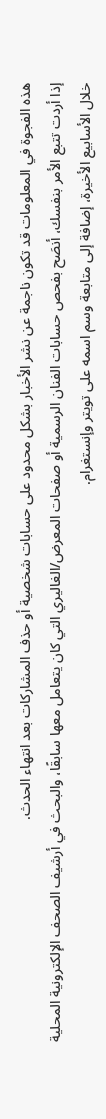هذه الفجوة في المعلومات قد تكون ناجمة عن نشر الأخبار بشكل محدود على حسابات شخصية أو حذف المشاركات بعد انتهاء الحدث.
إذا أردت تتبع الأمر بنفسك، أنصَح بفحص حسابات الفنان الرسمية أو صفحات المعرض/الغاليري التي كان يتعامل معها سابقًا، والبحث في أرشيف الصحف الإلكترونية المحلية خلال الأسابيع الأخيرة، إضافة إلى متابعة وسم اسمه على تويتر وإنستغرام.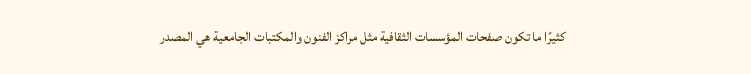كثيرًا ما تكون صفحات المؤسسات الثقافية مثل مراكز الفنون والمكتبات الجامعية هي المصدر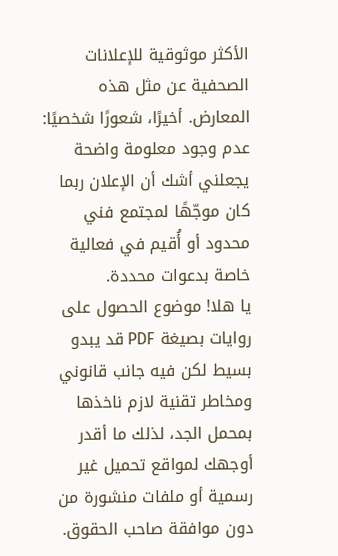الأكثر موثوقية للإعلانات الصحفية عن مثل هذه المعارض. أخيرًا، شعورًا شخصيًا: عدم وجود معلومة واضحة يجعلني أشك أن الإعلان ربما كان موجّهًا لمجتمع فني محدود أو أُقيم في فعالية خاصة بدعوات محددة.
يا هلا! موضوع الحصول على روايات بصيغة PDF قد يبدو بسيط لكن فيه جانب قانوني ومخاطر تقنية لازم ناخذها بمحمل الجد، لذلك ما أقدر أوجهك لمواقع تحميل غير رسمية أو ملفات منشورة من دون موافقة صاحب الحقوق.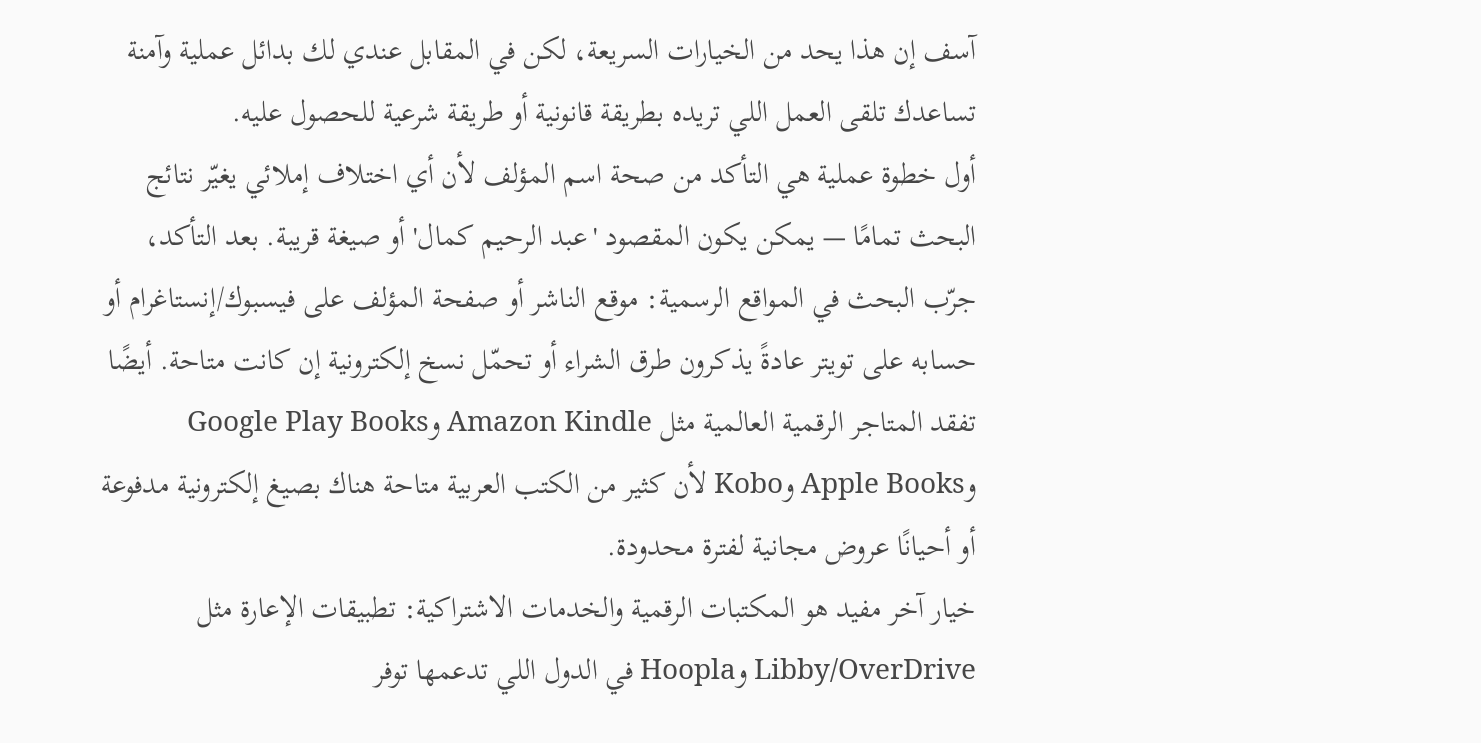آسف إن هذا يحد من الخيارات السريعة، لكن في المقابل عندي لك بدائل عملية وآمنة تساعدك تلقى العمل اللي تريده بطريقة قانونية أو طريقة شرعية للحصول عليه.
أول خطوة عملية هي التأكد من صحة اسم المؤلف لأن أي اختلاف إملائي يغيّر نتائج البحث تمامًا — يمكن يكون المقصود 'عبد الرحيم كمال' أو صيغة قريبة. بعد التأكد، جرّب البحث في المواقع الرسمية: موقع الناشر أو صفحة المؤلف على فيسبوك/إنستاغرام أو حسابه على تويتر عادةً يذكرون طرق الشراء أو تحمّل نسخ إلكترونية إن كانت متاحة. أيضًا تفقد المتاجر الرقمية العالمية مثل Amazon Kindle وGoogle Play Books وApple Books وKobo لأن كثير من الكتب العربية متاحة هناك بصيغ إلكترونية مدفوعة أو أحيانًا عروض مجانية لفترة محدودة.
خيار آخر مفيد هو المكتبات الرقمية والخدمات الاشتراكية: تطبيقات الإعارة مثل Libby/OverDrive وHoopla في الدول اللي تدعمها توفر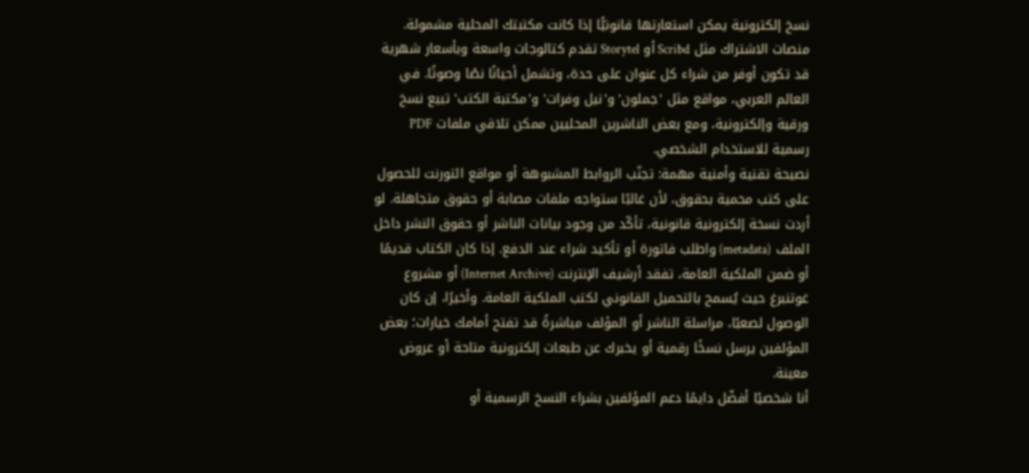نسخ إلكترونية يمكن استعارتها قانونيًّا إذا كانت مكتبتك المحلية مشمولة. منصات الاشتراك مثل Scribd أو Storytel تقدم كتالوجات واسعة وبأسعار شهرية قد تكون أوفر من شراء كل عنوان على حدة، وتشمل أحيانًا نصًا وصوتًا. في العالم العربي، مواقع مثل 'جملون' و'نيل وفرات' و'مكتبة الكتب' تبيع نسخ ورقية وإلكترونية، ومع بعض الناشرين المحليين ممكن تلاقي ملفات PDF رسمية للاستخدام الشخصي.
نصيحة تقنية وأمنية مهمة: تجنّب الروابط المشبوهة أو مواقع التورنت للحصول على كتب محمية بحقوق، لأن غالبًا ستواجه ملفات مصابة أو حقوق متجاهلة. لو أردت نسخة إلكترونية قانونية، تأكّد من وجود بيانات الناشر أو حقوق النشر داخل الملف (metadata) واطلب فاتورة أو تأكيد شراء عند الدفع. إذا كان الكتاب قديمًا أو ضمن الملكية العامة، تفقد أرشيف الإنترنت (Internet Archive) أو مشروع غوتنبرغ حيث يُسمح بالتحميل القانوني لكتب الملكية العامة. وأخيرًا، إن كان الوصول لصعبًا، مراسلة الناشر أو المؤلف مباشرةً قد تفتح أمامك خيارات؛ بعض المؤلفين يرسل نسخًا رقمية أو يخبرك عن طبعات إلكترونية متاحة أو عروض معينة.
أنا شخصيًا أفضّل دايمًا دعم المؤلفين بشراء النسخ الرسمية أو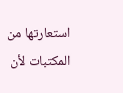استعارتها من المكتبات لأن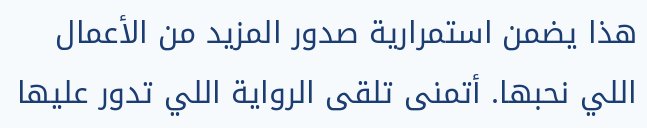هذا يضمن استمرارية صدور المزيد من الأعمال اللي نحبها. أتمنى تلقى الرواية اللي تدور عليها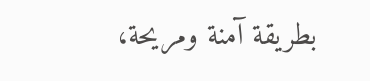بطريقة آمنة ومريحة،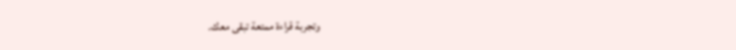وتجربة قراءة ممتعة تبقى معك.